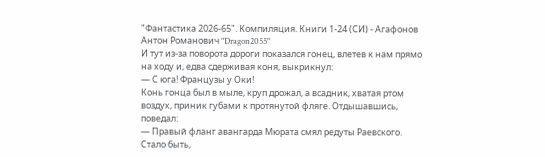"Фантастика 2026-65". Компиляция. Книги 1-24 (СИ) - Агафонов Антон Романович "Dragon2055"
И тут из-за поворота дороги показался гонец, влетев к нам прямо на ходу и, едва сдерживая коня, выкрикнул:
— С юга! Французы у Оки!
Конь гонца был в мыле, круп дрожал, а всадник, хватая ртом воздух, приник губами к протянутой фляге. Отдышавшись, поведал:
— Правый фланг авангарда Мюрата смял редуты Раевского. Стало быть,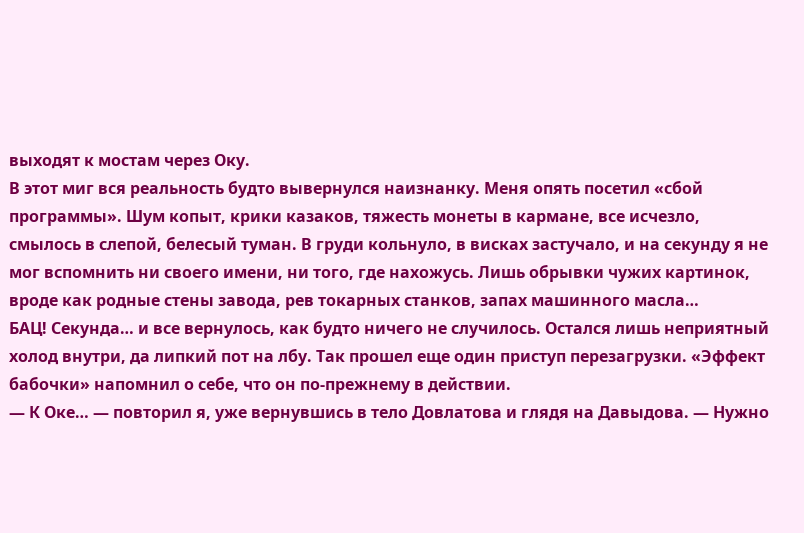выходят к мостам через Оку.
В этот миг вся реальность будто вывернулся наизнанку. Меня опять посетил «сбой программы». Шум копыт, крики казаков, тяжесть монеты в кармане, все исчезло, смылось в слепой, белесый туман. В груди кольнуло, в висках застучало, и на секунду я не мог вспомнить ни своего имени, ни того, где нахожусь. Лишь обрывки чужих картинок, вроде как родные стены завода, рев токарных станков, запах машинного масла…
БАЦ! Секунда… и все вернулось, как будто ничего не случилось. Остался лишь неприятный холод внутри, да липкий пот на лбу. Так прошел еще один приступ перезагрузки. «Эффект бабочки» напомнил о себе, что он по-прежнему в действии.
— К Оке… — повторил я, уже вернувшись в тело Довлатова и глядя на Давыдова. — Нужно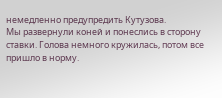немедленно предупредить Кутузова.
Мы развернули коней и понеслись в сторону ставки. Голова немного кружилась, потом все пришло в норму.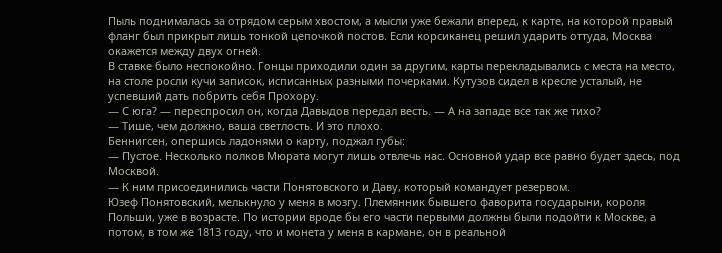Пыль поднималась за отрядом серым хвостом, а мысли уже бежали вперед, к карте, на которой правый фланг был прикрыт лишь тонкой цепочкой постов. Если корсиканец решил ударить оттуда, Москва окажется между двух огней.
В ставке было неспокойно. Гонцы приходили один за другим, карты перекладывались с места на место, на столе росли кучи записок, исписанных разными почерками. Кутузов сидел в кресле усталый, не успевший дать побрить себя Прохору.
— С юга? — переспросил он, когда Давыдов передал весть. — А на западе все так же тихо?
— Тише, чем должно, ваша светлость. И это плохо.
Беннигсен, опершись ладонями о карту, поджал губы:
— Пустое. Несколько полков Мюрата могут лишь отвлечь нас. Основной удар все равно будет здесь, под Москвой.
— К ним присоединились части Понятовского и Даву, который командует резервом.
Юзеф Понятовский, мелькнуло у меня в мозгу. Племянник бывшего фаворита государыни, короля Польши, уже в возрасте. По истории вроде бы его части первыми должны были подойти к Москве, а потом, в том же 1813 году, что и монета у меня в кармане, он в реальной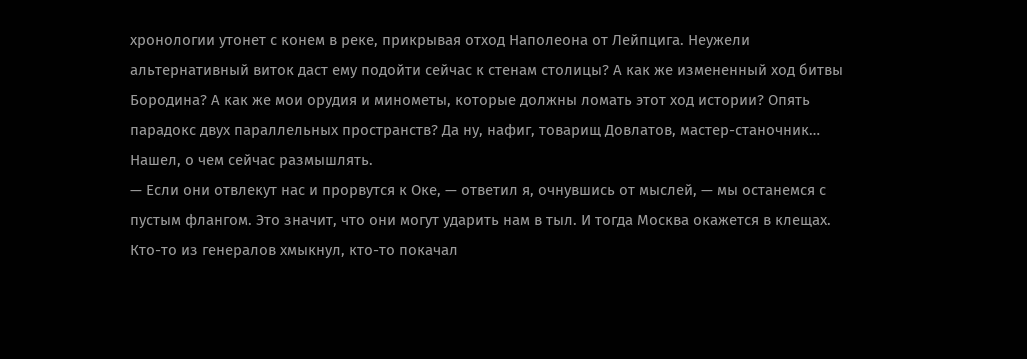хронологии утонет с конем в реке, прикрывая отход Наполеона от Лейпцига. Неужели альтернативный виток даст ему подойти сейчас к стенам столицы? А как же измененный ход битвы Бородина? А как же мои орудия и минометы, которые должны ломать этот ход истории? Опять парадокс двух параллельных пространств? Да ну, нафиг, товарищ Довлатов, мастер-станочник… Нашел, о чем сейчас размышлять.
— Если они отвлекут нас и прорвутся к Оке, — ответил я, очнувшись от мыслей, — мы останемся с пустым флангом. Это значит, что они могут ударить нам в тыл. И тогда Москва окажется в клещах.
Кто-то из генералов хмыкнул, кто-то покачал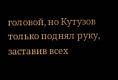головой, но Кутузов только поднял руку, заставив всех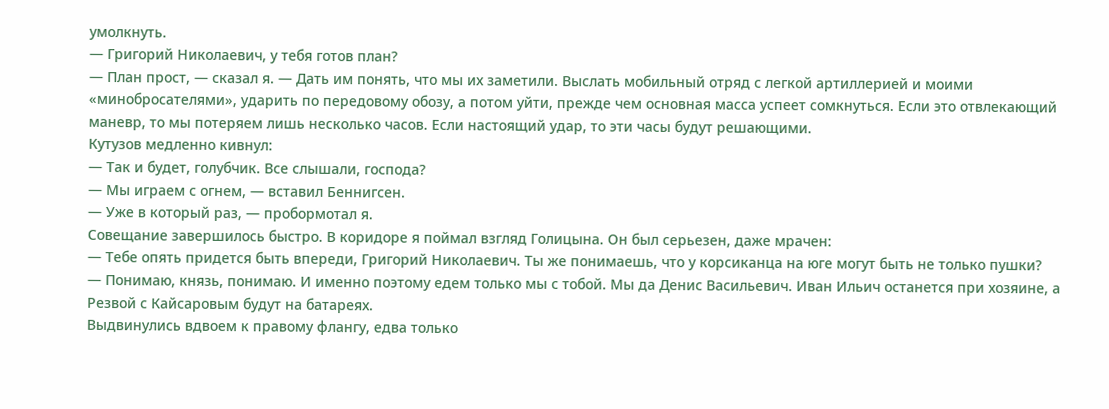умолкнуть.
— Григорий Николаевич, у тебя готов план?
— План прост, — сказал я. — Дать им понять, что мы их заметили. Выслать мобильный отряд с легкой артиллерией и моими «минобросателями», ударить по передовому обозу, а потом уйти, прежде чем основная масса успеет сомкнуться. Если это отвлекающий маневр, то мы потеряем лишь несколько часов. Если настоящий удар, то эти часы будут решающими.
Кутузов медленно кивнул:
— Так и будет, голубчик. Все слышали, господа?
— Мы играем с огнем, — вставил Беннигсен.
— Уже в который раз, — пробормотал я.
Совещание завершилось быстро. В коридоре я поймал взгляд Голицына. Он был серьезен, даже мрачен:
— Тебе опять придется быть впереди, Григорий Николаевич. Ты же понимаешь, что у корсиканца на юге могут быть не только пушки?
— Понимаю, князь, понимаю. И именно поэтому едем только мы с тобой. Мы да Денис Васильевич. Иван Ильич останется при хозяине, а Резвой с Кайсаровым будут на батареях.
Выдвинулись вдвоем к правому флангу, едва только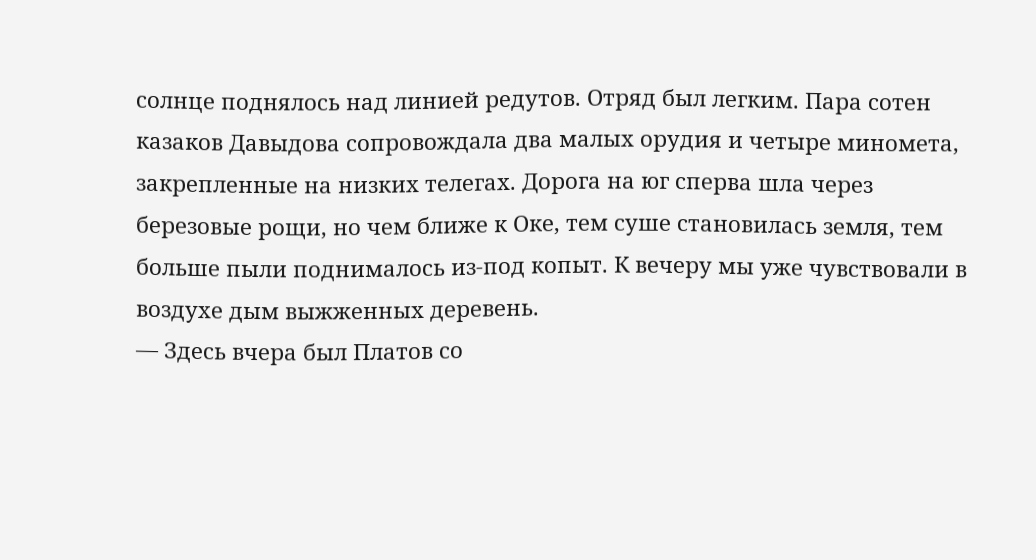солнце поднялось над линией редутов. Отряд был легким. Пара сотен казаков Давыдова сопровождала два малых орудия и четыре миномета, закрепленные на низких телегах. Дорога на юг сперва шла через березовые рощи, но чем ближе к Оке, тем суше становилась земля, тем больше пыли поднималось из-под копыт. К вечеру мы уже чувствовали в воздухе дым выжженных деревень.
— Здесь вчера был Платов со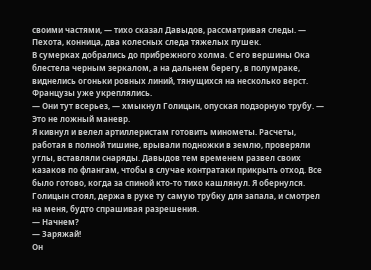своими частями, — тихо сказал Давыдов, рассматривая следы. — Пехота, конница, два колесных следа тяжелых пушек.
В сумерках добрались до прибрежного холма. С его вершины Ока блестела черным зеркалом, а на дальнем берегу, в полумраке, виднелись огоньки ровных линий, тянущихся на несколько верст. Французы уже укреплялись.
— Они тут всерьез, — хмыкнул Голицын, опуская подзорную трубу. — Это не ложный маневр.
Я кивнул и велел артиллеристам готовить минометы. Расчеты, работая в полной тишине, врывали подножки в землю, проверяли углы, вставляли снаряды. Давыдов тем временем развел своих казаков по флангам, чтобы в случае контратаки прикрыть отход. Все было готово, когда за спиной кто-то тихо кашлянул. Я обернулся. Голицын стоял, держа в руке ту самую трубку для запала, и смотрел на меня, будто спрашивая разрешения.
— Начнем?
— Заряжай!
Он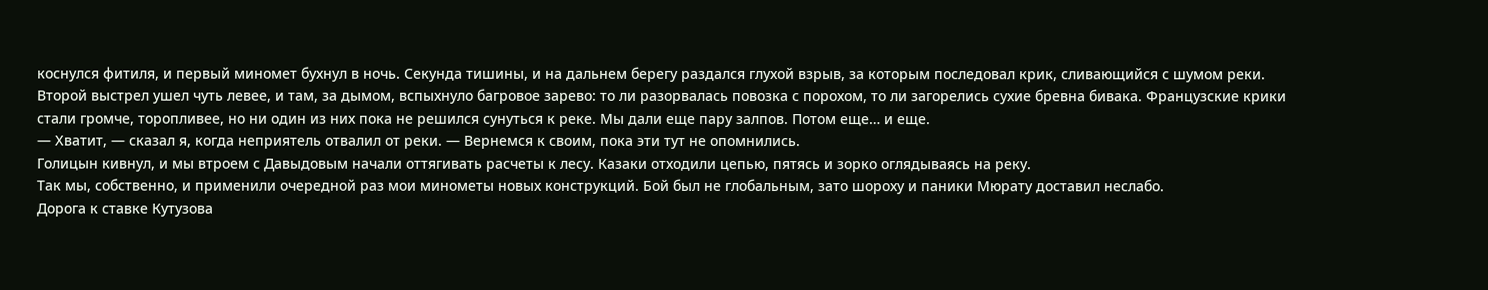коснулся фитиля, и первый миномет бухнул в ночь. Секунда тишины, и на дальнем берегу раздался глухой взрыв, за которым последовал крик, сливающийся с шумом реки.
Второй выстрел ушел чуть левее, и там, за дымом, вспыхнуло багровое зарево: то ли разорвалась повозка с порохом, то ли загорелись сухие бревна бивака. Французские крики стали громче, торопливее, но ни один из них пока не решился сунуться к реке. Мы дали еще пару залпов. Потом еще… и еще.
— Хватит, — сказал я, когда неприятель отвалил от реки. — Вернемся к своим, пока эти тут не опомнились.
Голицын кивнул, и мы втроем с Давыдовым начали оттягивать расчеты к лесу. Казаки отходили цепью, пятясь и зорко оглядываясь на реку.
Так мы, собственно, и применили очередной раз мои минометы новых конструкций. Бой был не глобальным, зато шороху и паники Мюрату доставил неслабо.
Дорога к ставке Кутузова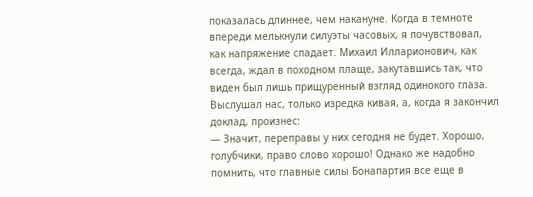показалась длиннее, чем накануне. Когда в темноте впереди мелькнули силуэты часовых, я почувствовал, как напряжение спадает. Михаил Илларионович, как всегда, ждал в походном плаще, закутавшись так, что виден был лишь прищуренный взгляд одинокого глаза. Выслушал нас, только изредка кивая, а, когда я закончил доклад, произнес:
— Значит, переправы у них сегодня не будет. Хорошо, голубчики, право слово хорошо! Однако же надобно помнить, что главные силы Бонапартия все еще в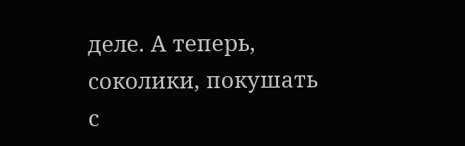деле. А теперь, соколики, покушать с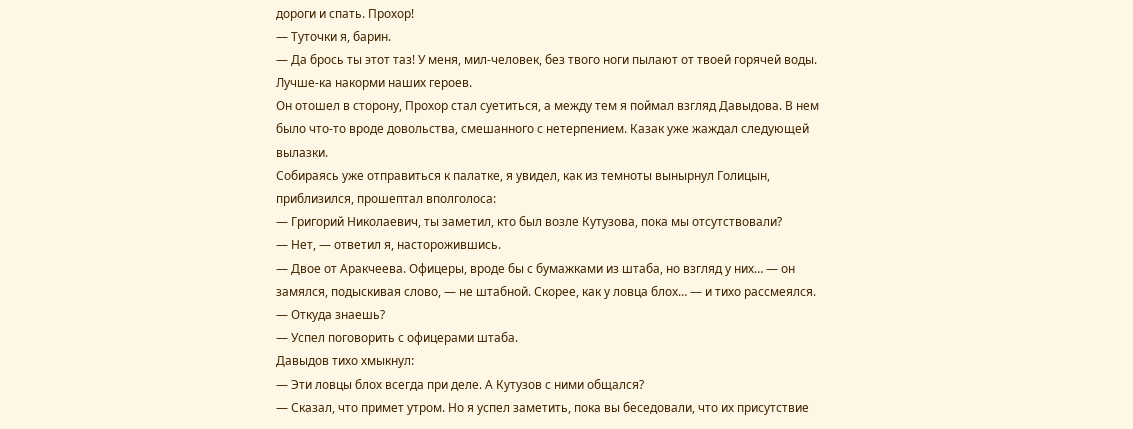дороги и спать. Прохор!
— Туточки я, барин.
— Да брось ты этот таз! У меня, мил-человек, без твого ноги пылают от твоей горячей воды. Лучше-ка накорми наших героев.
Он отошел в сторону, Прохор стал суетиться, а между тем я поймал взгляд Давыдова. В нем было что-то вроде довольства, смешанного с нетерпением. Казак уже жаждал следующей вылазки.
Собираясь уже отправиться к палатке, я увидел, как из темноты вынырнул Голицын, приблизился, прошептал вполголоса:
— Григорий Николаевич, ты заметил, кто был возле Кутузова, пока мы отсутствовали?
— Нет, — ответил я, насторожившись.
— Двое от Аракчеева. Офицеры, вроде бы с бумажками из штаба, но взгляд у них… — он замялся, подыскивая слово, — не штабной. Скорее, как у ловца блох… — и тихо рассмеялся.
— Откуда знаешь?
— Успел поговорить с офицерами штаба.
Давыдов тихо хмыкнул:
— Эти ловцы блох всегда при деле. А Кутузов с ними общался?
— Сказал, что примет утром. Но я успел заметить, пока вы беседовали, что их присутствие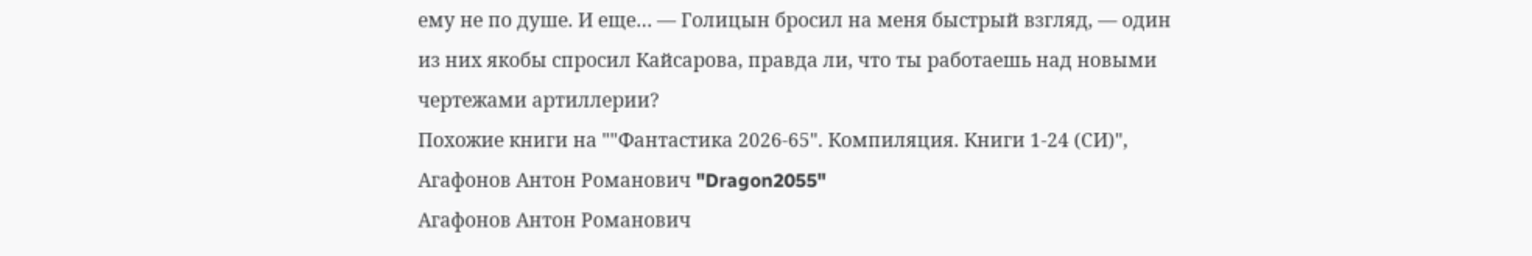ему не по душе. И еще… — Голицын бросил на меня быстрый взгляд, — один из них якобы спросил Кайсарова, правда ли, что ты работаешь над новыми чертежами артиллерии?
Похожие книги на ""Фантастика 2026-65". Компиляция. Книги 1-24 (СИ)", Агафонов Антон Романович "Dragon2055"
Агафонов Антон Романович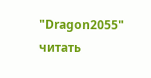"Dragon2055" читать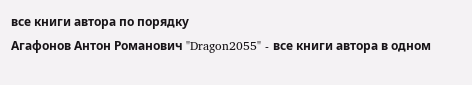все книги автора по порядку
Агафонов Антон Романович "Dragon2055" - все книги автора в одном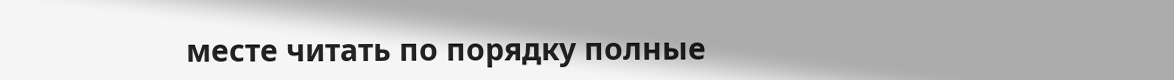месте читать по порядку полные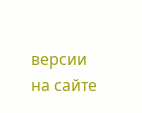версии на сайте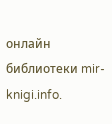онлайн библиотеки mir-knigi.info.